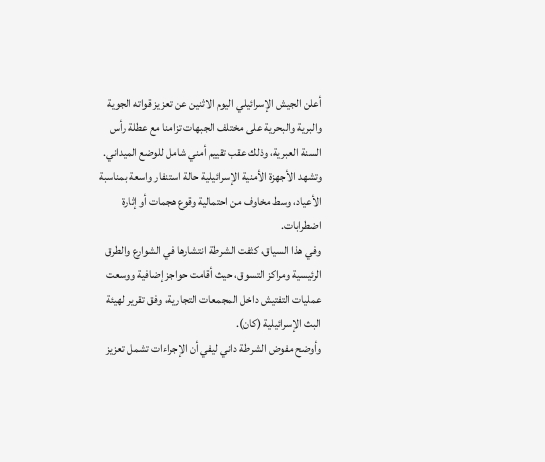أعلن الجيش الإسرائيلي اليوم الاثنين عن تعزيز قواته الجوية والبرية والبحرية على مختلف الجبهات تزامنا مع عطلة رأس السنة العبرية، وذلك عقب تقييم أمني شامل للوضع الميداني.
وتشهد الأجهزة الأمنية الإسرائيلية حالة استنفار واسعة بمناسبة الأعياد، وسط مخاوف من احتمالية وقوع هجمات أو إثارة اضطرابات.
وفي هذا السياق، كثفت الشرطة انتشارها في الشوارع والطرق الرئيسية ومراكز التسوق، حيث أقامت حواجز إضافية ووسعت عمليات التفتيش داخل المجمعات التجارية، وفق تقرير لهيئة البث الإسرائيلية (كان).
وأوضح مفوض الشرطة داني ليفي أن الإجراءات تشمل تعزيز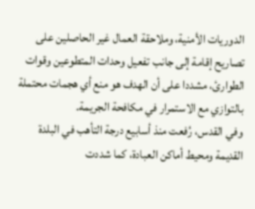الدوريات الأمنية، وملاحقة العمال غير الحاصلين على تصاريح إقامة إلى جانب تفعيل وحدات المتطوعين وقوات الطوارئ، مشددا على أن الهدف هو منع أي هجمات محتملة بالتوازي مع الاستمرار في مكافحة الجريمة.
وفي القدس، رُفعت منذ أسابيع درجة التأهب في البلدة القديمة ومحيط أماكن العبادة، كما شددت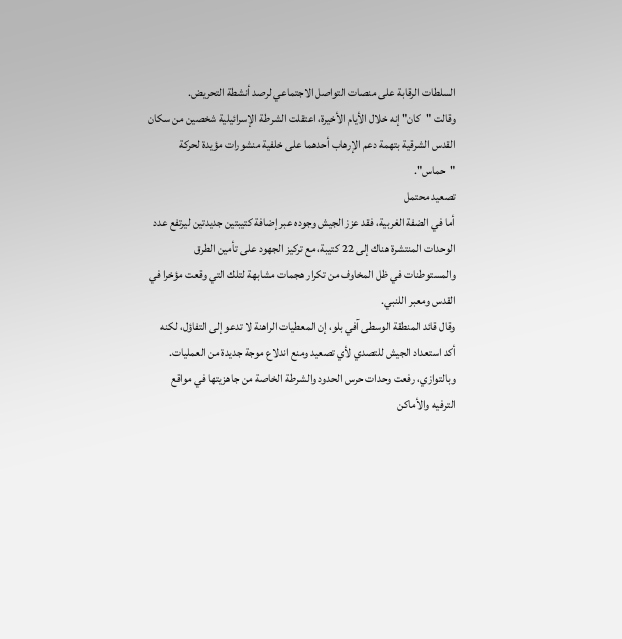السلطات الرقابة على منصات التواصل الاجتماعي لرصد أنشطة التحريض.
وقالت "كان" إنه خلال الأيام الأخيرة، اعتقلت الشرطة الإسرائيلية شخصين من سكان القدس الشرقية بتهمة دعم الإرهاب أحدهما على خلفية منشورات مؤيدة لحركة "حماس".
تصعيد محتمل
أما في الضفة الغربية، فقد عزز الجيش وجوده عبر إضافة كتيبتين جديدتين ليرتفع عدد الوحدات المنتشرة هناك إلى 22 كتيبة، مع تركيز الجهود على تأمين الطرق والمستوطنات في ظل المخاوف من تكرار هجمات مشابهة لتلك التي وقعت مؤخرا في القدس ومعبر اللنبي.
وقال قائد المنطقة الوسطى آفي بلو، إن المعطيات الراهنة لا تدعو إلى التفاؤل، لكنه أكد استعداد الجيش للتصدي لأي تصعيد ومنع اندلاع موجة جديدة من العمليات.
وبالتوازي، رفعت وحدات حرس الحدود والشرطة الخاصة من جاهزيتها في مواقع الترفيه والأماكن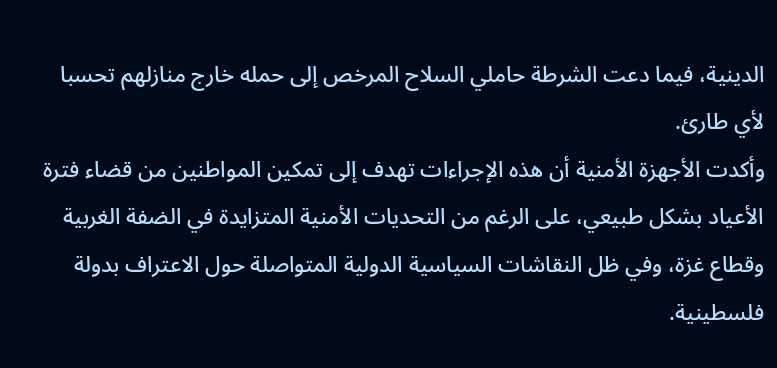الدينية، فيما دعت الشرطة حاملي السلاح المرخص إلى حمله خارج منازلهم تحسبا لأي طارئ.
وأكدت الأجهزة الأمنية أن هذه الإجراءات تهدف إلى تمكين المواطنين من قضاء فترة الأعياد بشكل طبيعي، على الرغم من التحديات الأمنية المتزايدة في الضفة الغربية وقطاع غزة، وفي ظل النقاشات السياسية الدولية المتواصلة حول الاعتراف بدولة فلسطينية.